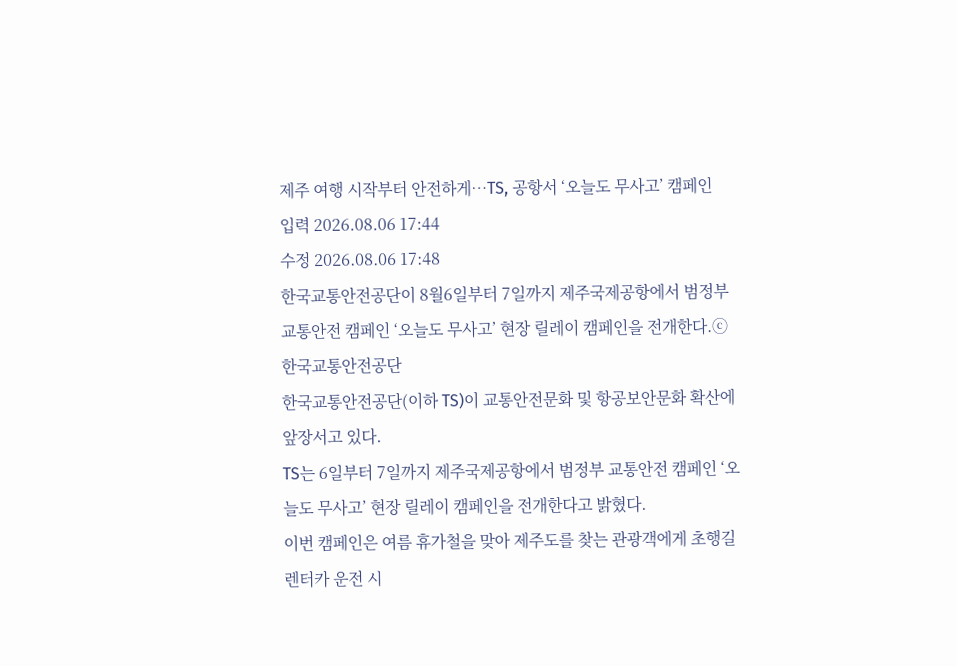제주 여행 시작부터 안전하게…TS, 공항서 ‘오늘도 무사고’ 캠페인
입력 2026.08.06 17:44
수정 2026.08.06 17:48
한국교통안전공단이 8월6일부터 7일까지 제주국제공항에서 범정부 교통안전 캠페인 ‘오늘도 무사고’ 현장 릴레이 캠페인을 전개한다.ⓒ한국교통안전공단
한국교통안전공단(이하 TS)이 교통안전문화 및 항공보안문화 확산에 앞장서고 있다.
TS는 6일부터 7일까지 제주국제공항에서 범정부 교통안전 캠페인 ‘오늘도 무사고’ 현장 릴레이 캠페인을 전개한다고 밝혔다.
이번 캠페인은 여름 휴가철을 맞아 제주도를 찾는 관광객에게 초행길 렌터카 운전 시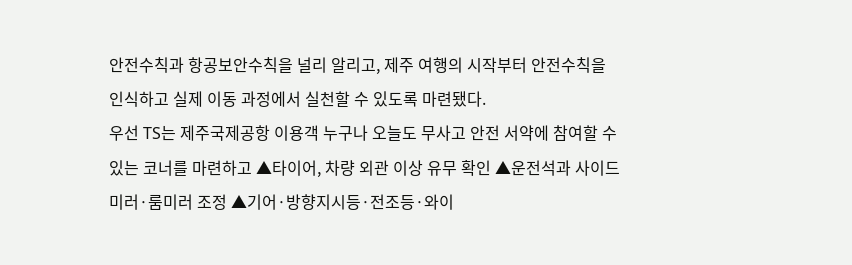안전수칙과 항공보안수칙을 널리 알리고, 제주 여행의 시작부터 안전수칙을 인식하고 실제 이동 과정에서 실천할 수 있도록 마련됐다.
우선 TS는 제주국제공항 이용객 누구나 오늘도 무사고 안전 서약에 참여할 수 있는 코너를 마련하고 ▲타이어, 차량 외관 이상 유무 확인 ▲운전석과 사이드미러·룸미러 조정 ▲기어·방향지시등·전조등·와이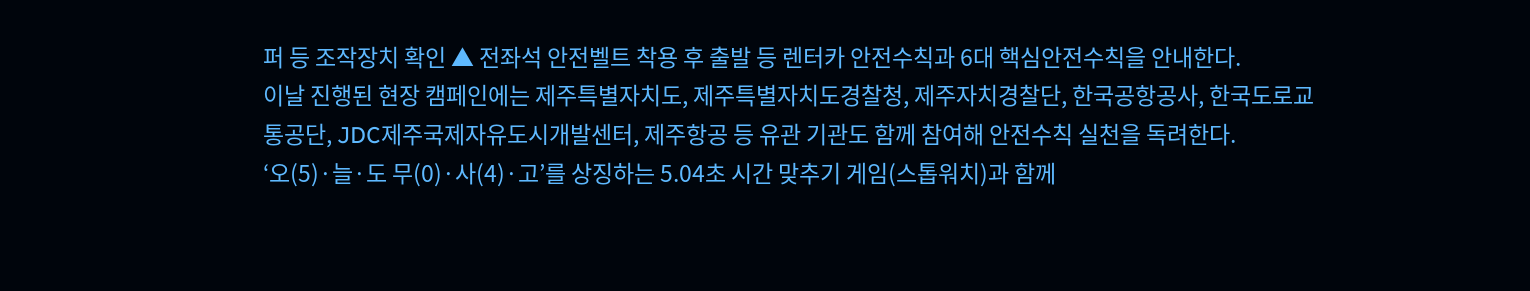퍼 등 조작장치 확인 ▲ 전좌석 안전벨트 착용 후 출발 등 렌터카 안전수칙과 6대 핵심안전수칙을 안내한다.
이날 진행된 현장 캠페인에는 제주특별자치도, 제주특별자치도경찰청, 제주자치경찰단, 한국공항공사, 한국도로교통공단, JDC제주국제자유도시개발센터, 제주항공 등 유관 기관도 함께 참여해 안전수칙 실천을 독려한다.
‘오(5)·늘·도 무(0)·사(4)·고’를 상징하는 5.04초 시간 맞추기 게임(스톱워치)과 함께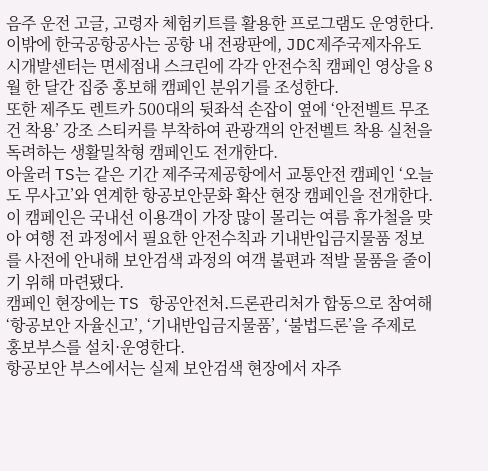음주 운전 고글, 고령자 체험키트를 활용한 프로그램도 운영한다.
이밖에 한국공항공사는 공항 내 전광판에, JDC제주국제자유도시개발센터는 면세점내 스크린에 각각 안전수칙 캠페인 영상을 8월 한 달간 집중 홍보해 캠페인 분위기를 조성한다.
또한 제주도 렌트카 500대의 뒷좌석 손잡이 옆에 ‘안전벨트 무조건 착용’ 강조 스티커를 부착하여 관광객의 안전벨트 착용 실천을 독려하는 생활밀착형 캠페인도 전개한다.
아울러 TS는 같은 기간 제주국제공항에서 교통안전 캠페인 ‘오늘도 무사고’와 연계한 항공보안문화 확산 현장 캠페인을 전개한다.
이 캠페인은 국내선 이용객이 가장 많이 몰리는 여름 휴가철을 맞아 여행 전 과정에서 필요한 안전수칙과 기내반입금지물품 정보를 사전에 안내해 보안검색 과정의 여객 불편과 적발 물품을 줄이기 위해 마련됐다.
캠페인 현장에는 TS 항공안전처․드론관리처가 합동으로 참여해 ‘항공보안 자율신고’, ‘기내반입금지물품’, ‘불법드론’을 주제로 홍보부스를 설치·운영한다.
항공보안 부스에서는 실제 보안검색 현장에서 자주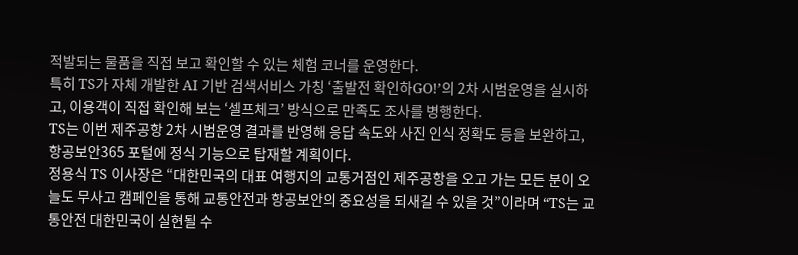적발되는 물품을 직접 보고 확인할 수 있는 체험 코너를 운영한다.
특히 TS가 자체 개발한 AI 기반 검색서비스 가칭 ‘출발전 확인하GO!’의 2차 시범운영을 실시하고, 이용객이 직접 확인해 보는 ‘셀프체크’ 방식으로 만족도 조사를 병행한다.
TS는 이번 제주공항 2차 시범운영 결과를 반영해 응답 속도와 사진 인식 정확도 등을 보완하고, 항공보안365 포털에 정식 기능으로 탑재할 계획이다.
정용식 TS 이사장은 “대한민국의 대표 여행지의 교통거점인 제주공항을 오고 가는 모든 분이 오늘도 무사고 캠페인을 통해 교통안전과 항공보안의 중요성을 되새길 수 있을 것”이라며 “TS는 교통안전 대한민국이 실현될 수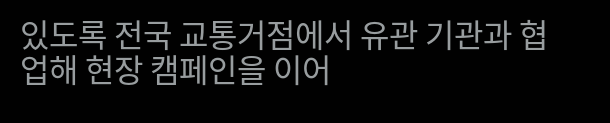있도록 전국 교통거점에서 유관 기관과 협업해 현장 캠페인을 이어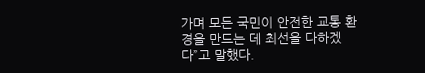가며 모든 국민이 안전한 교통 환경을 만드는 데 최선을 다하겠다”고 말했다.